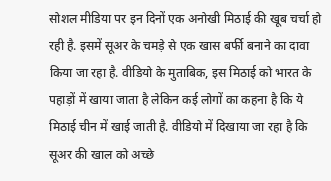सोशल मीडिया पर इन दिनों एक अनोखी मिठाई की खूब चर्चा हो रही है. इसमें सूअर के चमड़े से एक खास बर्फी बनाने का दावा किया जा रहा है. वीडियो के मुताबिक, इस मिठाई को भारत के पहाड़ों में खाया जाता है लेकिन कई लोगों का कहना है कि ये मिठाई चीन में खाई जाती है. वीडियो में दिखाया जा रहा है कि सूअर की खाल को अच्छे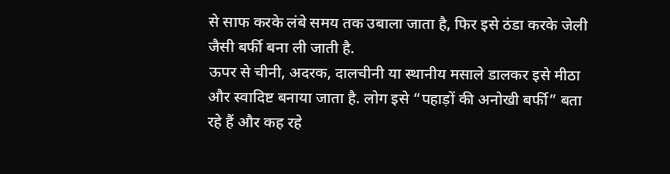से साफ करके लंबे समय तक उबाला जाता है, फिर इसे ठंडा करके जेली जैसी बर्फी बना ली जाती है.
ऊपर से चीनी, अदरक, दालचीनी या स्थानीय मसाले डालकर इसे मीठा और स्वादिष्ट बनाया जाता है. लोग इसे “पहाड़ों की अनोखी बर्फी” बता रहे हैं और कह रहे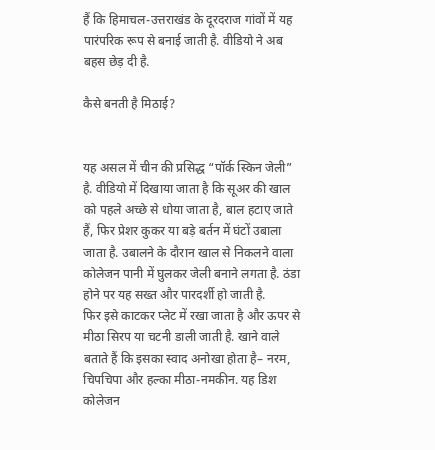हैं कि हिमाचल-उत्तराखंड के दूरदराज गांवों में यह पारंपरिक रूप से बनाई जाती है. वीडियो ने अब बहस छेड़ दी है.

कैसे बनती है मिठाई?


यह असल में चीन की प्रसिद्ध “पॉर्क स्किन जेली” है. वीडियो में दिखाया जाता है कि सूअर की खाल को पहले अच्छे से धोया जाता है, बाल हटाए जाते हैं, फिर प्रेशर कुकर या बड़े बर्तन में घंटों उबाला जाता है. उबालने के दौरान खाल से निकलने वाला कोलेजन पानी में घुलकर जेली बनाने लगता है. ठंडा होने पर यह सख्त और पारदर्शी हो जाती है.
फिर इसे काटकर प्लेट में रखा जाता है और ऊपर से मीठा सिरप या चटनी डाली जाती है. खाने वाले बताते हैं कि इसका स्वाद अनोखा होता है– नरम, चिपचिपा और हल्का मीठा-नमकीन. यह डिश कोलेजन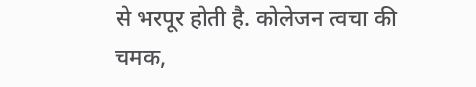से भरपूर होती है. कोलेजन त्वचा की चमक,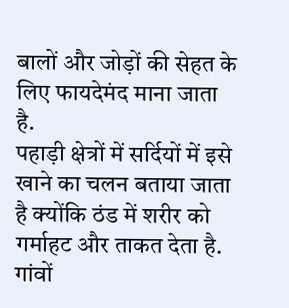बालों और जोड़ों की सेहत के लिए फायदेमंद माना जाता है.
पहाड़ी क्षेत्रों में सर्दियों में इसे खाने का चलन बताया जाता है क्योंकि ठंड में शरीर को गर्माहट और ताकत देता है. गांवों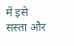में इसे सस्ता और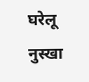घरेलू नुस्खा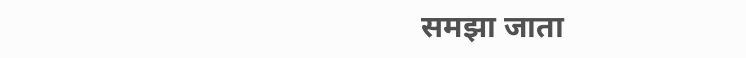समझा जाता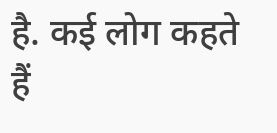है. कई लोग कहते हैं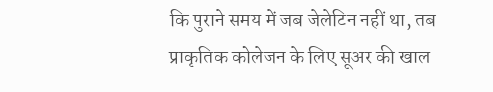कि पुराने समय में जब जेलेटिन नहीं था, तब प्राकृतिक कोलेजन के लिए सूअर की खाल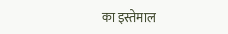का इस्तेमाल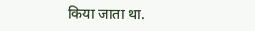किया जाता था.